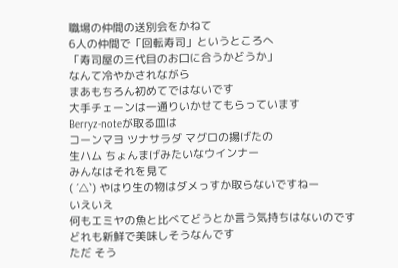職場の仲間の送別会をかねて
6人の仲間で「回転寿司」というところへ
「寿司屋の三代目のお口に合うかどうか」
なんて冷やかされながら
まあもちろん初めてではないです
大手チェーンは一通りいかせてもらっています
Berryz-noteが取る皿は
コーンマヨ ツナサラダ マグロの揚げたの
生ハム ちょんまげみたいなウインナー
みんなはそれを見て
( ´△`) やはり生の物はダメっすか取らないですねー
いえいえ
何もエミヤの魚と比べてどうとか言う気持ちはないのです
どれも新鮮で美味しそうなんです
ただ そう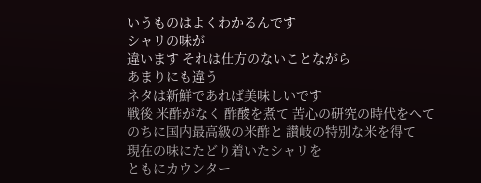いうものはよくわかるんです
シャリの味が
違います それは仕方のないことながら
あまりにも違う
ネタは新鮮であれば美味しいです
戦後 米酢がなく 酢酸を煮て 苦心の研究の時代をへて
のちに国内最高級の米酢と 讃岐の特別な米を得て
現在の味にたどり着いたシャリを
ともにカウンター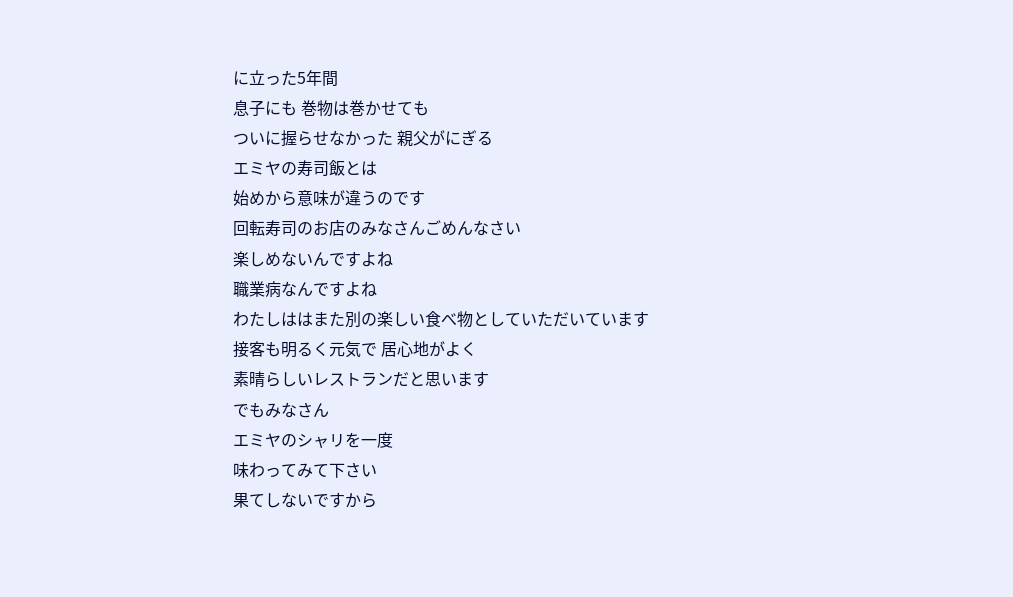に立った5年間
息子にも 巻物は巻かせても
ついに握らせなかった 親父がにぎる
エミヤの寿司飯とは
始めから意味が違うのです
回転寿司のお店のみなさんごめんなさい
楽しめないんですよね
職業病なんですよね
わたしははまた別の楽しい食べ物としていただいています
接客も明るく元気で 居心地がよく
素晴らしいレストランだと思います
でもみなさん
エミヤのシャリを一度
味わってみて下さい
果てしないですから